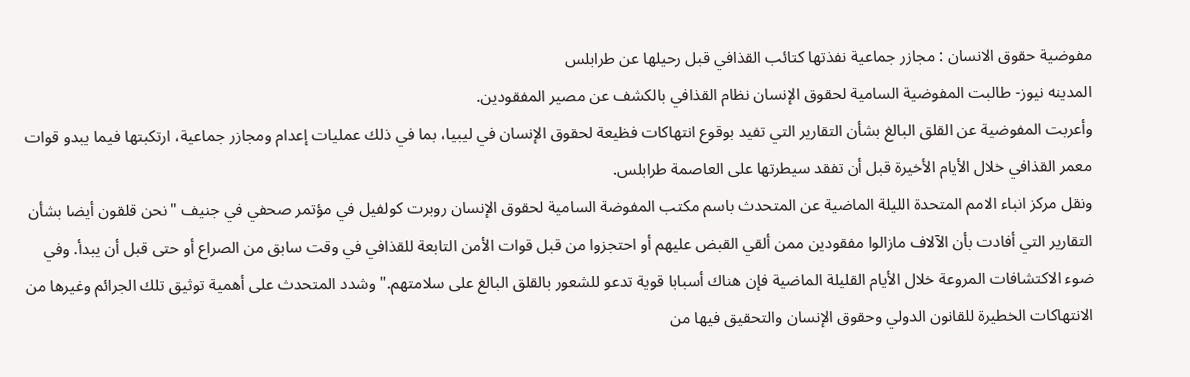مفوضية حقوق الانسان : مجازر جماعية نفذتها كتائب القذافي قبل رحيلها عن طرابلس
المدينه نيوز- طالبت المفوضية السامية لحقوق الإنسان نظام القذافي بالكشف عن مصير المفقودين.
وأعربت المفوضية عن القلق البالغ بشأن التقارير التي تفيد بوقوع انتهاكات فظيعة لحقوق الإنسان في ليبيا، بما في ذلك عمليات إعدام ومجازر جماعية، ارتكبتها فيما يبدو قوات معمر القذافي خلال الأيام الأخيرة قبل أن تفقد سيطرتها على العاصمة طرابلس.
ونقل مركز انباء الامم المتحدة الليلة الماضية عن المتحدث باسم مكتب المفوضة السامية لحقوق الإنسان روبرت كولفيل في مؤتمر صحفي في جنيف "نحن قلقون أيضا بشأن التقارير التي أفادت بأن الآلاف مازالوا مفقودين ممن ألقي القبض عليهم أو احتجزوا من قبل قوات الأمن التابعة للقذافي في وقت سابق من الصراع أو حتى قبل أن يبدأ. وفي ضوء الاكتشافات المروعة خلال الأيام القليلة الماضية فإن هناك أسبابا قوية تدعو للشعور بالقلق البالغ على سلامتهم." وشدد المتحدث على أهمية توثيق تلك الجرائم وغيرها من الانتهاكات الخطيرة للقانون الدولي وحقوق الإنسان والتحقيق فيها من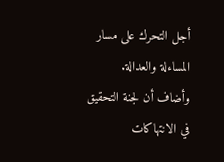أجل التحرك على مسار المساءلة والعدالة.
وأضاف أن لجنة التحقيق في الانتهاكات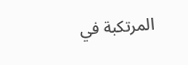المرتكبة في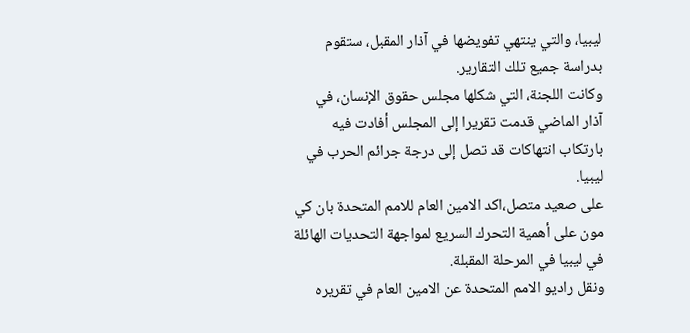ليبيا، والتي ينتهي تفويضها في آذار المقبل، ستقوم بدراسة جميع تلك التقارير.
وكانت اللجنة، التي شكلها مجلس حقوق الإنسان، في آذار الماضي قدمت تقريرا إلى المجلس أفادت فيه بارتكاب انتهاكات قد تصل إلى درجة جرائم الحرب في ليبيا.
على صعيد متصل،اكد الامين العام للامم المتحدة بان كي مون على أهمية التحرك السريع لمواجهة التحديات الهائلة في ليبيا في المرحلة المقبلة.
ونقل راديو الامم المتحدة عن الامين العام في تقريره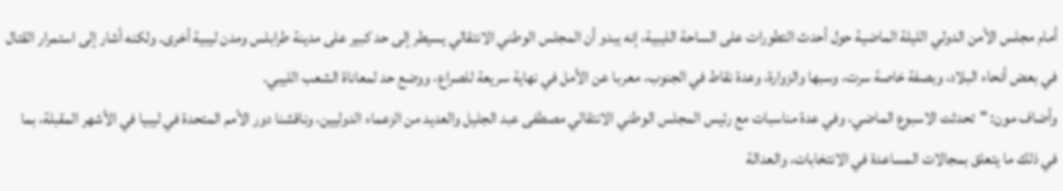أمام مجلس الأمن الدولي الليلة الماضية حول أحدث التطورات على الساحة الليبية، إنه يبدو أن المجلس الوطني الانتقالي يسيطر إلى حد كبير على مدينة طرابلس ومدن ليبية أخرى. ولكنه أشار إلى استمرار القتال في بعض أنحاء البلاد، وبصفة خاصة سرت، وسبها والزوارة، وعدة نقاط في الجنوب، معربا عن الأمل في نهاية سريعة للصراع، ووضع حد لمعاناة الشعب الليبي.
وأضاف مون: "تحدثت الاسبوع الماضي، وفي عدة مناسبات مع رئيس المجلس الوطني الانتقالي مصطفى عبد الجليل والعديد من الزعماء الدوليين، وناقشنا دور الأمم المتحدة في ليبيا في الأشهر المقبلة، بما في ذلك ما يتعلق بمجالات المساعدة في الانتخابات، والعدالة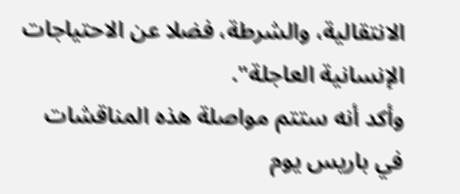الانتقالية، والشرطة، فضلا عن الاحتياجات الإنسانية العاجلة".
وأكد أنه ستتم مواصلة هذه المناقشات في باريس يوم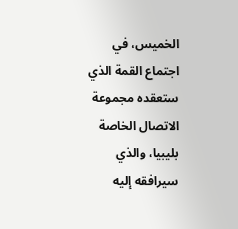الخميس، في اجتماع القمة الذي ستعقده مجموعة الاتصال الخاصة بليبيا، والذي سيرافقه إليه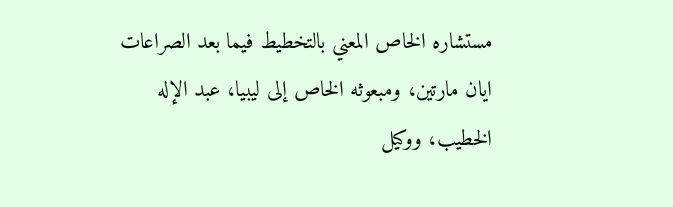مستشاره الخاص المعني بالتخطيط فيما بعد الصراعات ايان مارتين، ومبعوثه الخاص إلى ليبيا، عبد الإله الخطيب، ووكيل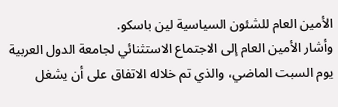الأمين العام للشئون السياسية لين باسكو.
وأشار الأمين العام إلى الاجتماع الاستثنائي لجامعة الدول العربية يوم السبت الماضي، والذي تم خلاله الاتفاق على أن يشغل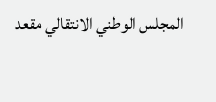المجلس الوطني الانتقالي مقعد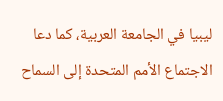ليبيا في الجامعة العربية، كما دعا الاجتماع الأمم المتحدة إلى السماح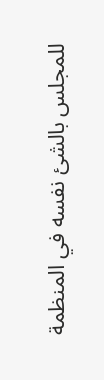للمجلس بالشئ نفسه في المنظمة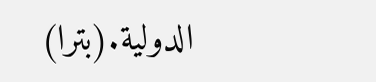الدولية.(بترا)